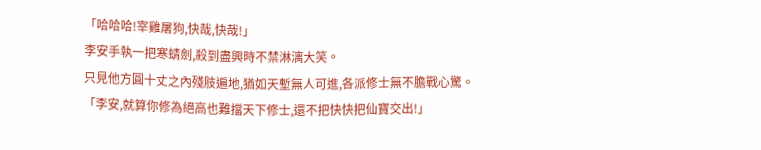「哈哈哈!宰雞屠狗,快哉,快哉!」
李安手執一把寒蜻劍,殺到盡興時不禁淋漓大笑。
只見他方圓十丈之內殘肢遍地,猶如天塹無人可進,各派修士無不膽戰心驚。
「李安,就算你修為絕高也難擋天下修士,還不把快快把仙寶交出!」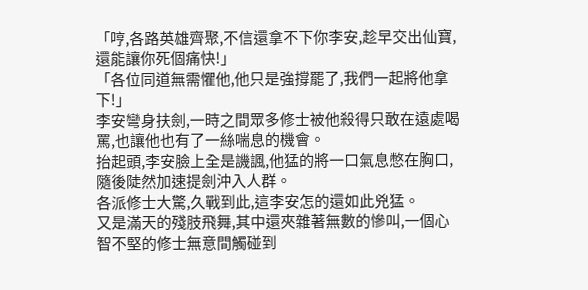「哼,各路英雄齊聚,不信還拿不下你李安,趁早交出仙寶,還能讓你死個痛快!」
「各位同道無需懼他,他只是強撐罷了,我們一起將他拿下!」
李安彎身扶劍,一時之間眾多修士被他殺得只敢在遠處喝罵,也讓他也有了一絲喘息的機會。
抬起頭,李安臉上全是譏諷,他猛的將一口氣息憋在胸口,隨後陡然加速提劍沖入人群。
各派修士大驚,久戰到此,這李安怎的還如此兇猛。
又是滿天的殘肢飛舞,其中還夾雜著無數的慘叫,一個心智不堅的修士無意間觸碰到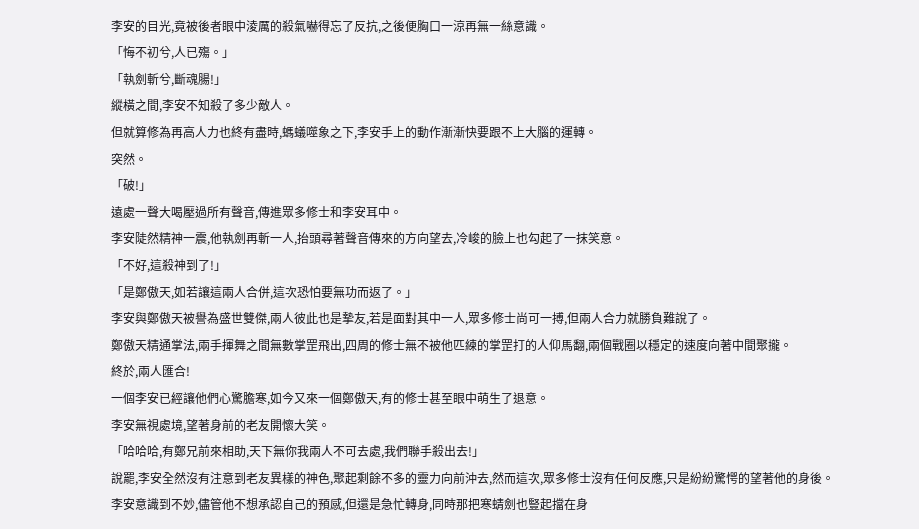李安的目光,竟被後者眼中淩厲的殺氣嚇得忘了反抗,之後便胸口一涼再無一絲意識。
「悔不初兮,人已殤。」
「執劍斬兮,斷魂腸!」
縱橫之間,李安不知殺了多少敵人。
但就算修為再高人力也終有盡時,螞蟻噬象之下,李安手上的動作漸漸快要跟不上大腦的運轉。
突然。
「破!」
遠處一聲大喝壓過所有聲音,傳進眾多修士和李安耳中。
李安陡然精神一震,他執劍再斬一人,抬頭尋著聲音傳來的方向望去,冷峻的臉上也勾起了一抹笑意。
「不好,這殺神到了!」
「是鄭傲天,如若讓這兩人合併,這次恐怕要無功而返了。」
李安與鄭傲天被譽為盛世雙傑,兩人彼此也是摯友,若是面對其中一人,眾多修士尚可一搏,但兩人合力就勝負難說了。
鄭傲天精通掌法,兩手揮舞之間無數掌罡飛出,四周的修士無不被他匹練的掌罡打的人仰馬翻,兩個戰圈以穩定的速度向著中間聚攏。
終於,兩人匯合!
一個李安已經讓他們心驚膽寒,如今又來一個鄭傲天,有的修士甚至眼中萌生了退意。
李安無視處境,望著身前的老友開懷大笑。
「哈哈哈,有鄭兄前來相助,天下無你我兩人不可去處,我們聯手殺出去!」
說罷,李安全然沒有注意到老友異樣的神色,聚起剩餘不多的靈力向前沖去,然而這次,眾多修士沒有任何反應,只是紛紛驚愕的望著他的身後。
李安意識到不妙,儘管他不想承認自己的預感,但還是急忙轉身,同時那把寒蜻劍也豎起擋在身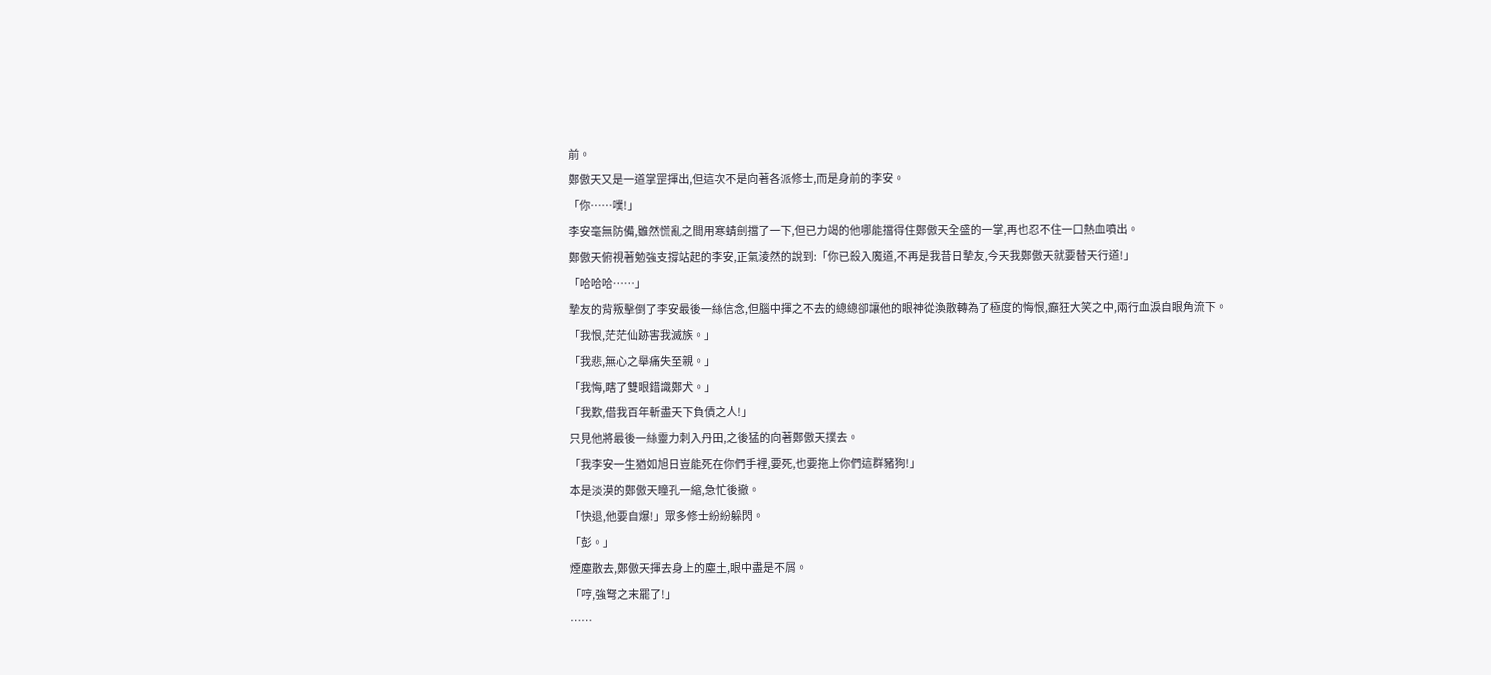前。
鄭傲天又是一道掌罡揮出,但這次不是向著各派修士,而是身前的李安。
「你……噗!」
李安毫無防備,雖然慌亂之間用寒蜻劍擋了一下,但已力竭的他哪能擋得住鄭傲天全盛的一掌,再也忍不住一口熱血噴出。
鄭傲天俯視著勉強支撐站起的李安,正氣淩然的說到:「你已殺入魔道,不再是我昔日摯友,今天我鄭傲天就要替天行道!」
「哈哈哈……」
摯友的背叛擊倒了李安最後一絲信念,但腦中揮之不去的總總卻讓他的眼神從渙散轉為了極度的悔恨,癲狂大笑之中,兩行血淚自眼角流下。
「我恨,茫茫仙跡害我滅族。」
「我悲,無心之舉痛失至親。」
「我悔,瞎了雙眼錯識鄭犬。」
「我歎,借我百年斬盡天下負債之人!」
只見他將最後一絲靈力刺入丹田,之後猛的向著鄭傲天撲去。
「我李安一生猶如旭日豈能死在你們手裡,要死,也要拖上你們這群豬狗!」
本是淡漠的鄭傲天瞳孔一縮,急忙後撤。
「快退,他要自爆!」眾多修士紛紛躲閃。
「彭。」
煙塵散去,鄭傲天揮去身上的塵土,眼中盡是不屑。
「哼,強弩之末罷了!」
……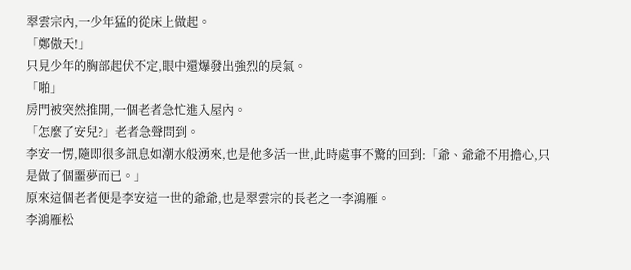翠雲宗內,一少年猛的從床上做起。
「鄭傲天!」
只見少年的胸部起伏不定,眼中還爆發出強烈的戾氣。
「啪」
房門被突然推開,一個老者急忙進入屋內。
「怎麼了安兒?」老者急聲問到。
李安一愣,隨即很多訊息如潮水般湧來,也是他多活一世,此時處事不驚的回到:「爺、爺爺不用擔心,只是做了個噩夢而已。」
原來這個老者便是李安這一世的爺爺,也是翠雲宗的長老之一李鴻雁。
李鴻雁松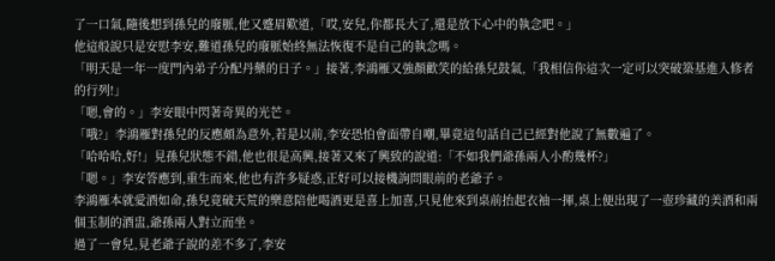了一口氣,隨後想到孫兒的廢脈,他又蹙眉歎道,「哎,安兒,你都長大了,還是放下心中的執念吧。」
他這般說只是安慰李安,難道孫兒的廢脈始終無法恢復不是自己的執念嗎。
「明天是一年一度門內弟子分配丹藥的日子。」接著,李鴻雁又強顏歡笑的給孫兒鼓氣,「我相信你這次一定可以突破築基進入修者的行列!」
「嗯,會的。」李安眼中閃著奇異的光芒。
「哦?」李鴻雁對孫兒的反應頗為意外,若是以前,李安恐怕會面帶自嘲,畢竟這句話自己已經對他說了無數遍了。
「哈哈哈,好!」見孫兒狀態不錯,他也很是高興,接著又來了興致的說道:「不如我們爺孫兩人小酌幾杯?」
「嗯。」李安答應到,重生而來,他也有許多疑惑,正好可以接機詢問眼前的老爺子。
李鴻雁本就愛酒如命,孫兒竟破天荒的樂意陪他喝酒更是喜上加喜,只見他來到桌前抬起衣袖一揮,桌上便出現了一壺珍藏的美酒和兩個玉制的酒盅,爺孫兩人對立而坐。
過了一會兒,見老爺子說的差不多了,李安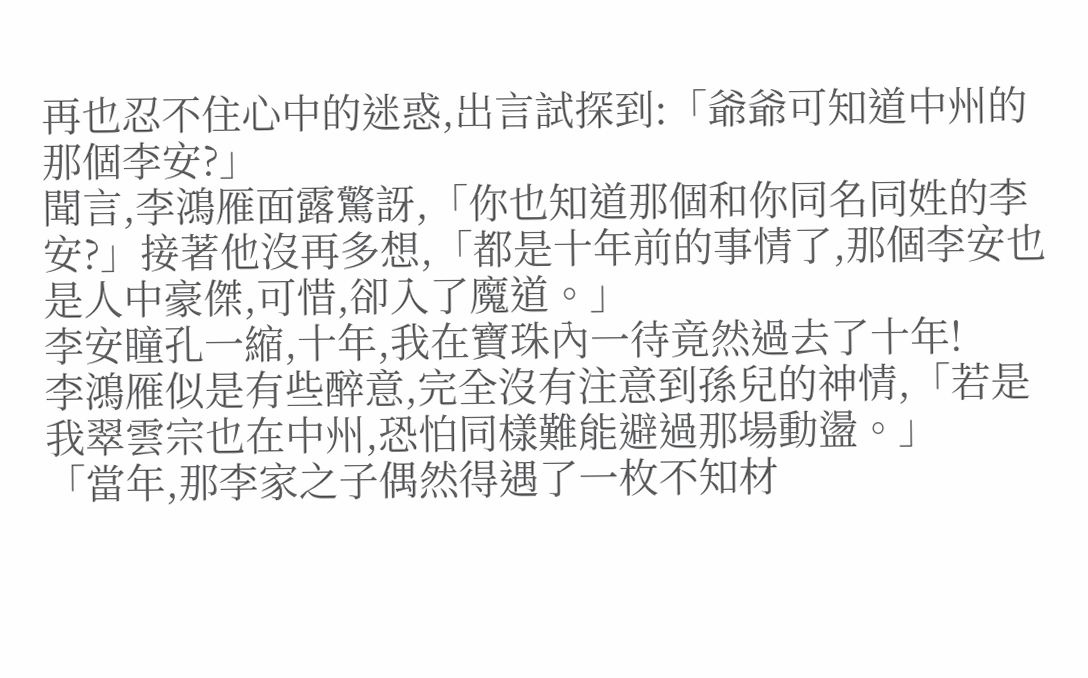再也忍不住心中的迷惑,出言試探到:「爺爺可知道中州的那個李安?」
聞言,李鴻雁面露驚訝,「你也知道那個和你同名同姓的李安?」接著他沒再多想,「都是十年前的事情了,那個李安也是人中豪傑,可惜,卻入了魔道。」
李安瞳孔一縮,十年,我在寶珠內一待竟然過去了十年!
李鴻雁似是有些醉意,完全沒有注意到孫兒的神情,「若是我翠雲宗也在中州,恐怕同樣難能避過那場動盪。」
「當年,那李家之子偶然得遇了一枚不知材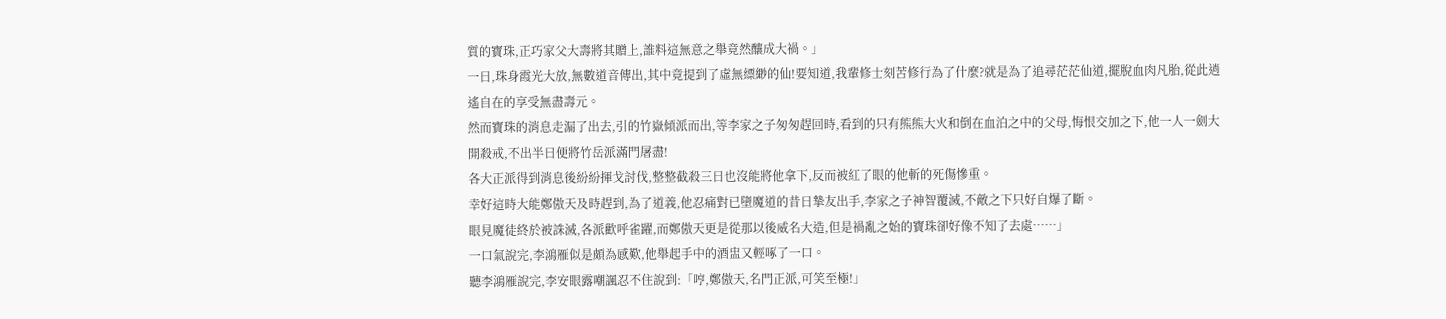質的寶珠,正巧家父大壽將其贈上,誰料這無意之舉竟然釀成大禍。」
一日,珠身霞光大放,無數道音傳出,其中竟提到了虛無縹緲的仙!要知道,我輩修士刻苦修行為了什麼?就是為了追尋茫茫仙道,擺脫血肉凡胎,從此逍遙自在的享受無盡壽元。
然而寶珠的消息走漏了出去,引的竹嶽傾派而出,等李家之子匆匆趕回時,看到的只有熊熊大火和倒在血泊之中的父母,悔恨交加之下,他一人一劍大開殺戒,不出半日便將竹岳派滿門屠盡!
各大正派得到消息後紛紛揮戈討伐,整整截殺三日也沒能將他拿下,反而被紅了眼的他斬的死傷慘重。
幸好這時大能鄭傲天及時趕到,為了道義,他忍痛對已墮魔道的昔日摯友出手,李家之子神智覆滅,不敵之下只好自爆了斷。
眼見魔徒終於被誅滅,各派歡呼雀躍,而鄭傲天更是從那以後威名大造,但是禍亂之始的寶珠卻好像不知了去處……」
一口氣說完,李鴻雁似是頗為感歎,他舉起手中的酒盅又輕啄了一口。
聽李鴻雁說完,李安眼露嘲諷忍不住說到:「哼,鄭傲天,名門正派,可笑至極!」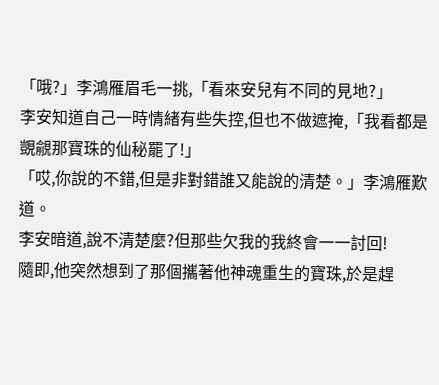「哦?」李鴻雁眉毛一挑,「看來安兒有不同的見地?」
李安知道自己一時情緒有些失控,但也不做遮掩,「我看都是覬覦那寶珠的仙秘罷了!」
「哎,你說的不錯,但是非對錯誰又能說的清楚。」李鴻雁歎道。
李安暗道,說不清楚麼?但那些欠我的我終會一一討回!
隨即,他突然想到了那個攜著他神魂重生的寶珠,於是趕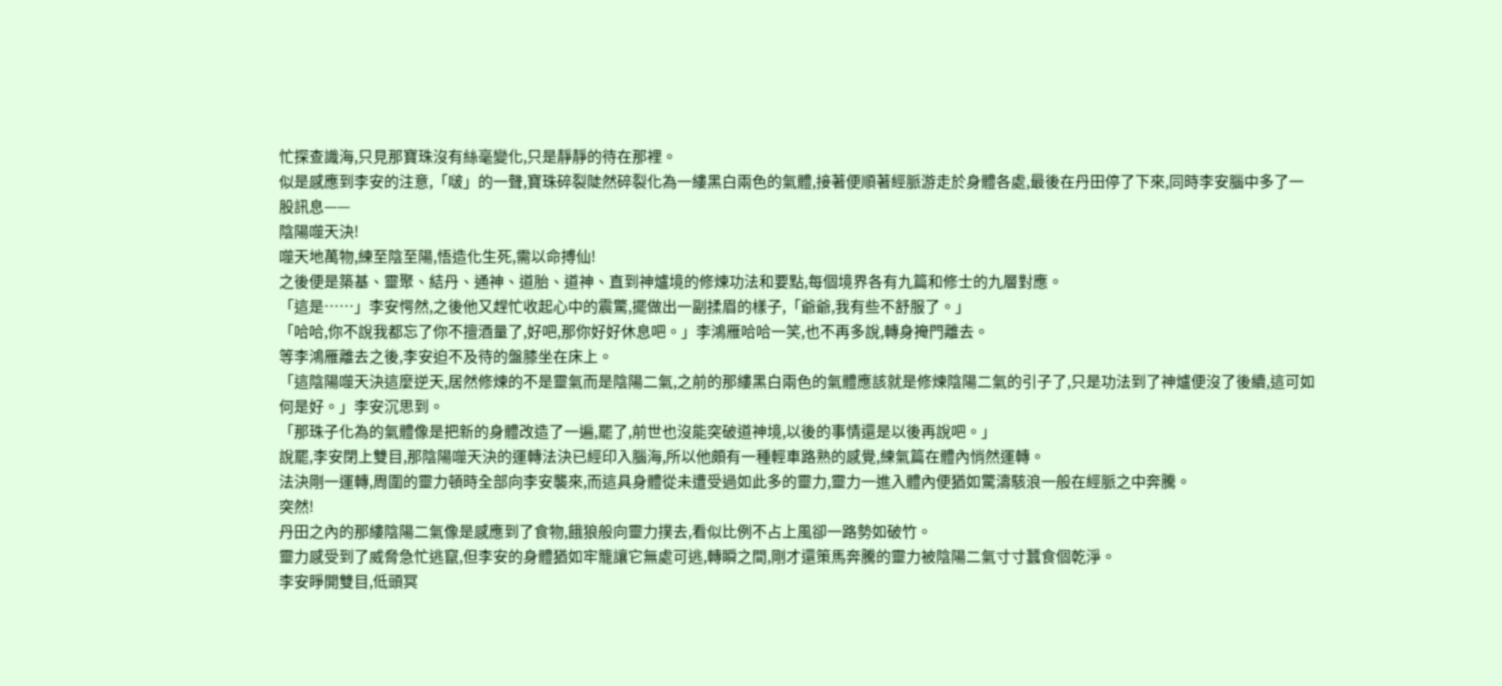忙探查識海,只見那寶珠沒有絲毫變化,只是靜靜的待在那裡。
似是感應到李安的注意,「啵」的一聲,寶珠碎裂陡然碎裂化為一縷黑白兩色的氣體,接著便順著經脈游走於身體各處,最後在丹田停了下來,同時李安腦中多了一股訊息——
陰陽噬天決!
噬天地萬物,練至陰至陽,悟造化生死,需以命搏仙!
之後便是築基、靈聚、結丹、通神、道胎、道神、直到神爐境的修煉功法和要點,每個境界各有九篇和修士的九層對應。
「這是……」李安愕然,之後他又趕忙收起心中的震驚,擺做出一副揉眉的樣子,「爺爺,我有些不舒服了。」
「哈哈,你不說我都忘了你不擅酒量了,好吧,那你好好休息吧。」李鴻雁哈哈一笑,也不再多說,轉身掩門離去。
等李鴻雁離去之後,李安迫不及待的盤膝坐在床上。
「這陰陽噬天決這麼逆天,居然修煉的不是靈氣而是陰陽二氣,之前的那縷黑白兩色的氣體應該就是修煉陰陽二氣的引子了,只是功法到了神爐便沒了後續,這可如何是好。」李安沉思到。
「那珠子化為的氣體像是把新的身體改造了一遍,罷了,前世也沒能突破道神境,以後的事情還是以後再說吧。」
說罷,李安閉上雙目,那陰陽噬天決的運轉法決已經印入腦海,所以他頗有一種輕車路熟的感覺,練氣篇在體內悄然運轉。
法決剛一運轉,周圍的靈力頓時全部向李安襲來,而這具身體從未遭受過如此多的靈力,靈力一進入體內便猶如驚濤駭浪一般在經脈之中奔騰。
突然!
丹田之內的那縷陰陽二氣像是感應到了食物,餓狼般向靈力撲去,看似比例不占上風卻一路勢如破竹。
靈力感受到了威脅急忙逃竄,但李安的身體猶如牢籠讓它無處可逃,轉瞬之間,剛才還策馬奔騰的靈力被陰陽二氣寸寸蠶食個乾淨。
李安睜開雙目,低頭冥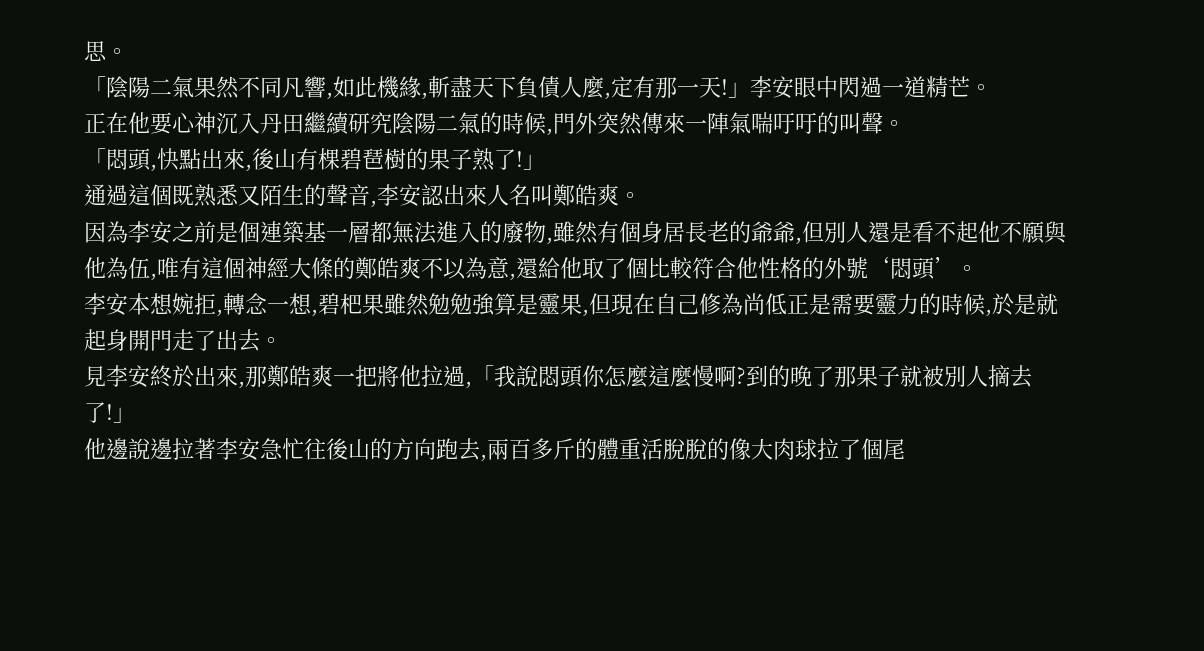思。
「陰陽二氣果然不同凡響,如此機緣,斬盡天下負債人麼,定有那一天!」李安眼中閃過一道精芒。
正在他要心神沉入丹田繼續研究陰陽二氣的時候,門外突然傳來一陣氣喘吁吁的叫聲。
「悶頭,快點出來,後山有棵碧琶樹的果子熟了!」
通過這個既熟悉又陌生的聲音,李安認出來人名叫鄭皓爽。
因為李安之前是個連築基一層都無法進入的廢物,雖然有個身居長老的爺爺,但別人還是看不起他不願與他為伍,唯有這個神經大條的鄭皓爽不以為意,還給他取了個比較符合他性格的外號‘悶頭’。
李安本想婉拒,轉念一想,碧杷果雖然勉勉強算是靈果,但現在自己修為尚低正是需要靈力的時候,於是就起身開門走了出去。
見李安終於出來,那鄭皓爽一把將他拉過,「我說悶頭你怎麼這麼慢啊?到的晚了那果子就被別人摘去了!」
他邊說邊拉著李安急忙往後山的方向跑去,兩百多斤的體重活脫脫的像大肉球拉了個尾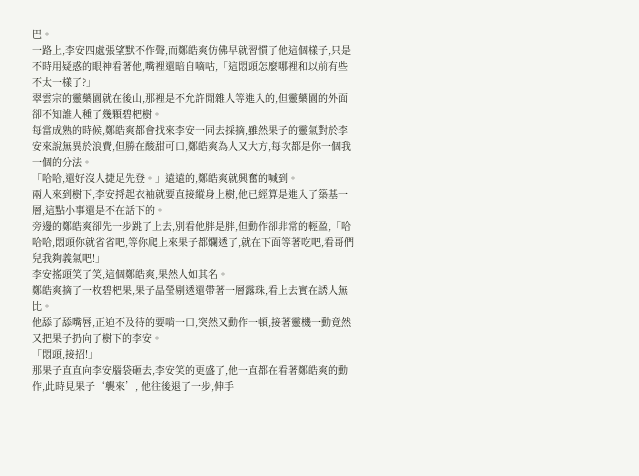巴。
一路上,李安四處張望默不作聲,而鄭皓爽仿佛早就習慣了他這個樣子,只是不時用疑惑的眼神看著他,嘴裡還暗自嘀咕,「這悶頭怎麼哪裡和以前有些不太一樣了?」
翠雲宗的靈藥園就在後山,那裡是不允許閒雜人等進入的,但靈藥園的外面卻不知誰人種了幾顆碧杷樹。
每當成熟的時候,鄭皓爽都會找來李安一同去採摘,雖然果子的靈氣對於李安來說無異於浪費,但勝在酸甜可口,鄭皓爽為人又大方,每次都是你一個我一個的分法。
「哈哈,還好沒人捷足先登。」遠遠的,鄭皓爽就興奮的喊到。
兩人來到樹下,李安捋起衣袖就要直接縱身上樹,他已經算是進入了築基一層,這點小事還是不在話下的。
旁邊的鄭皓爽卻先一步跳了上去,別看他胖是胖,但動作卻非常的輕盈,「哈哈哈,悶頭你就省省吧,等你爬上來果子都爛透了,就在下面等著吃吧,看哥們兒我夠義氣吧!」
李安搖頭笑了笑,這個鄭皓爽,果然人如其名。
鄭皓爽摘了一枚碧杷果,果子晶瑩剔透還帶著一層露珠,看上去實在誘人無比。
他舔了舔嘴唇,正迫不及待的要啃一口,突然又動作一頓,接著靈機一動竟然又把果子扔向了樹下的李安。
「悶頭,接招!」
那果子直直向李安腦袋砸去,李安笑的更盛了,他一直都在看著鄭皓爽的動作,此時見果子‘襲來’, 他往後退了一步,伸手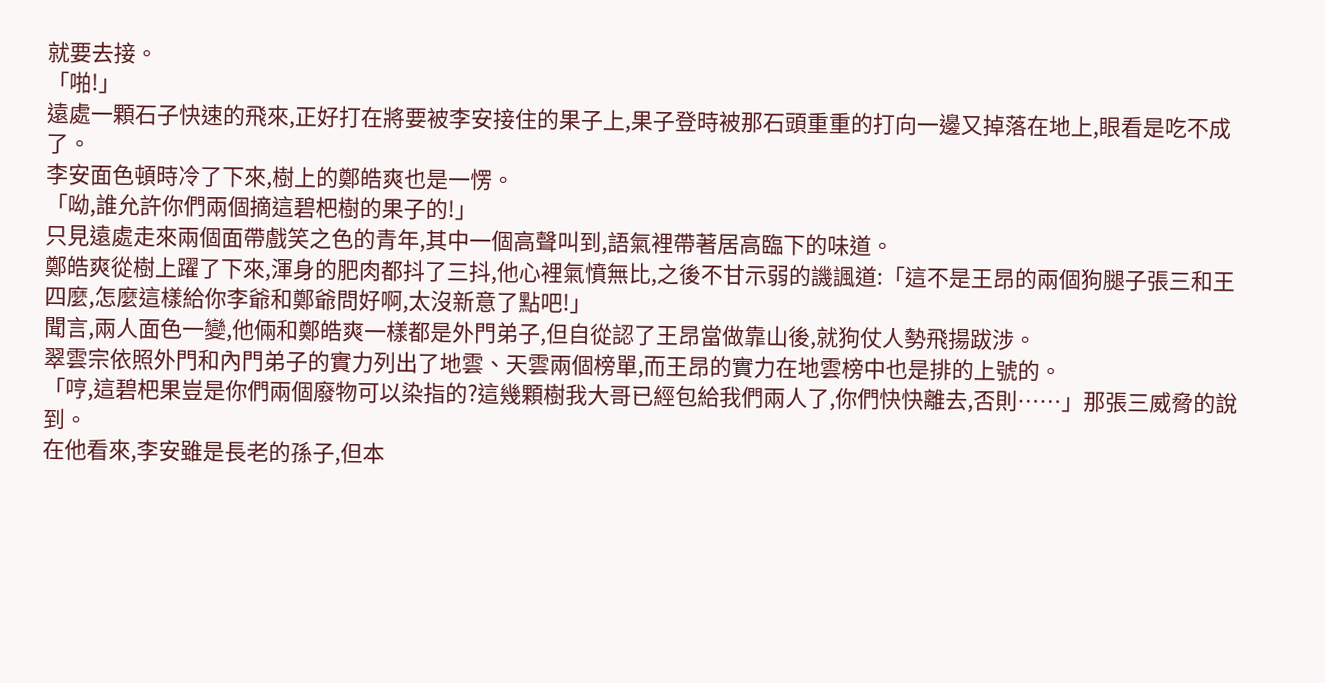就要去接。
「啪!」
遠處一顆石子快速的飛來,正好打在將要被李安接住的果子上,果子登時被那石頭重重的打向一邊又掉落在地上,眼看是吃不成了。
李安面色頓時冷了下來,樹上的鄭皓爽也是一愣。
「呦,誰允許你們兩個摘這碧杷樹的果子的!」
只見遠處走來兩個面帶戲笑之色的青年,其中一個高聲叫到,語氣裡帶著居高臨下的味道。
鄭皓爽從樹上躍了下來,渾身的肥肉都抖了三抖,他心裡氣憤無比,之後不甘示弱的譏諷道:「這不是王昂的兩個狗腿子張三和王四麼,怎麼這樣給你李爺和鄭爺問好啊,太沒新意了點吧!」
聞言,兩人面色一變,他倆和鄭皓爽一樣都是外門弟子,但自從認了王昂當做靠山後,就狗仗人勢飛揚跋涉。
翠雲宗依照外門和內門弟子的實力列出了地雲、天雲兩個榜單,而王昂的實力在地雲榜中也是排的上號的。
「哼,這碧杷果豈是你們兩個廢物可以染指的?這幾顆樹我大哥已經包給我們兩人了,你們快快離去,否則……」那張三威脅的說到。
在他看來,李安雖是長老的孫子,但本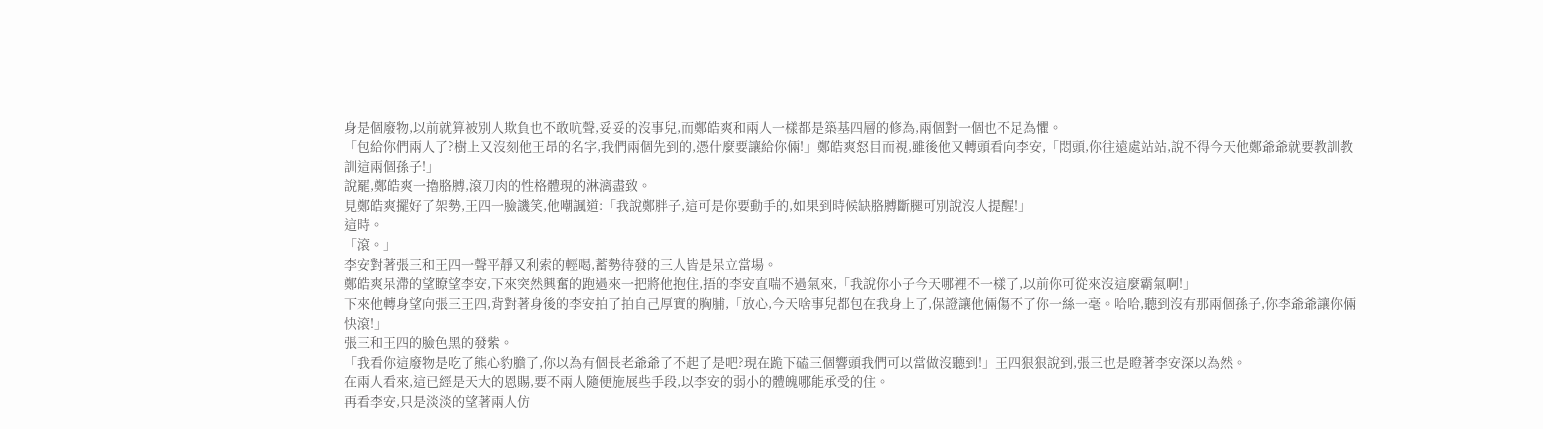身是個廢物,以前就算被別人欺負也不敢吭聲,妥妥的沒事兒,而鄭皓爽和兩人一樣都是築基四層的修為,兩個對一個也不足為懼。
「包給你們兩人了?樹上又沒刻他王昂的名字,我們兩個先到的,憑什麼要讓給你倆!」鄭皓爽怒目而視,雖後他又轉頭看向李安,「悶頭,你往遠處站站,說不得今天他鄭爺爺就要教訓教訓這兩個孫子!」
說罷,鄭皓爽一擼胳膊,滾刀肉的性格體現的淋漓盡致。
見鄭皓爽擺好了架勢,王四一臉譏笑,他嘲諷道:「我說鄭胖子,這可是你要動手的,如果到時候缺胳膊斷腿可別說沒人提醒!」
這時。
「滾。」
李安對著張三和王四一聲平靜又利索的輕喝,蓄勢待發的三人皆是呆立當場。
鄭皓爽呆滯的望瞭望李安,下來突然興奮的跑過來一把將他抱住,捂的李安直喘不過氣來,「我說你小子今天哪裡不一樣了,以前你可從來沒這麼霸氣啊!」
下來他轉身望向張三王四,背對著身後的李安拍了拍自己厚實的胸脯,「放心,今天啥事兒都包在我身上了,保證讓他倆傷不了你一絲一毫。哈哈,聽到沒有那兩個孫子,你李爺爺讓你倆快滾!」
張三和王四的臉色黑的發紫。
「我看你這廢物是吃了熊心豹膽了,你以為有個長老爺爺了不起了是吧?現在跪下磕三個響頭我們可以當做沒聽到!」王四狠狠說到,張三也是瞪著李安深以為然。
在兩人看來,這已經是天大的恩賜,要不兩人隨便施展些手段,以李安的弱小的體魄哪能承受的住。
再看李安,只是淡淡的望著兩人仿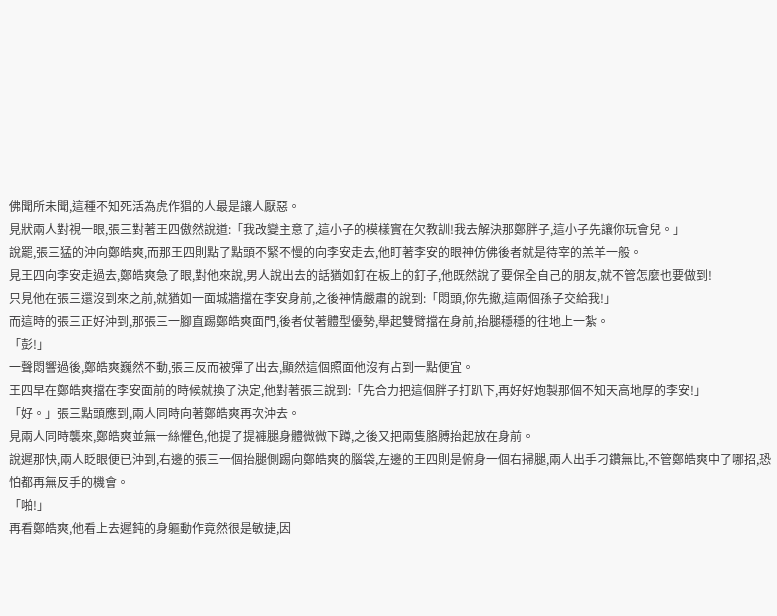佛聞所未聞,這種不知死活為虎作猖的人最是讓人厭惡。
見狀兩人對視一眼,張三對著王四傲然說道:「我改變主意了,這小子的模樣實在欠教訓!我去解決那鄭胖子,這小子先讓你玩會兒。」
說罷,張三猛的沖向鄭皓爽,而那王四則點了點頭不緊不慢的向李安走去,他盯著李安的眼神仿佛後者就是待宰的羔羊一般。
見王四向李安走過去,鄭皓爽急了眼,對他來說,男人說出去的話猶如釘在板上的釘子,他既然說了要保全自己的朋友,就不管怎麼也要做到!
只見他在張三還沒到來之前,就猶如一面城牆擋在李安身前,之後神情嚴肅的說到:「悶頭,你先撤,這兩個孫子交給我!」
而這時的張三正好沖到,那張三一腳直踢鄭皓爽面門,後者仗著體型優勢,舉起雙臂擋在身前,抬腿穩穩的往地上一紮。
「彭!」
一聲悶響過後,鄭皓爽巍然不動,張三反而被彈了出去,顯然這個照面他沒有占到一點便宜。
王四早在鄭皓爽擋在李安面前的時候就換了決定,他對著張三說到:「先合力把這個胖子打趴下,再好好炮製那個不知天高地厚的李安!」
「好。」張三點頭應到,兩人同時向著鄭皓爽再次沖去。
見兩人同時襲來,鄭皓爽並無一絲懼色,他提了提褲腿身體微微下蹲,之後又把兩隻胳膊抬起放在身前。
說遲那快,兩人眨眼便已沖到,右邊的張三一個抬腿側踢向鄭皓爽的腦袋,左邊的王四則是俯身一個右掃腿,兩人出手刁鑽無比,不管鄭皓爽中了哪招,恐怕都再無反手的機會。
「啪!」
再看鄭皓爽,他看上去遲鈍的身軀動作竟然很是敏捷,因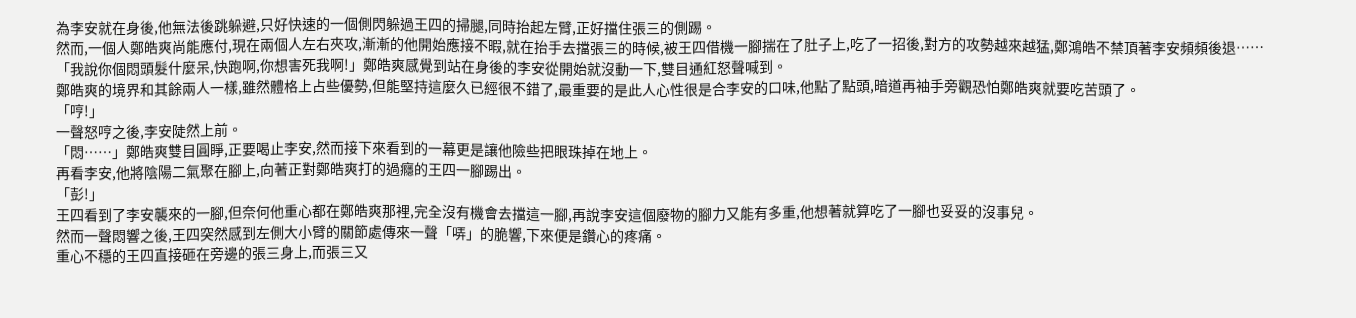為李安就在身後,他無法後跳躲避,只好快速的一個側閃躲過王四的掃腿,同時抬起左臂,正好擋住張三的側踢。
然而,一個人鄭皓爽尚能應付,現在兩個人左右夾攻,漸漸的他開始應接不暇,就在抬手去擋張三的時候,被王四借機一腳揣在了肚子上,吃了一招後,對方的攻勢越來越猛,鄭鴻皓不禁頂著李安頻頻後退……
「我說你個悶頭髮什麼呆,快跑啊,你想害死我啊!」鄭皓爽感覺到站在身後的李安從開始就沒動一下,雙目通紅怒聲喊到。
鄭皓爽的境界和其餘兩人一樣,雖然體格上占些優勢,但能堅持這麼久已經很不錯了,最重要的是此人心性很是合李安的口味,他點了點頭,暗道再袖手旁觀恐怕鄭皓爽就要吃苦頭了。
「哼!」
一聲怒哼之後,李安陡然上前。
「悶……」鄭皓爽雙目圓睜,正要喝止李安,然而接下來看到的一幕更是讓他險些把眼珠掉在地上。
再看李安,他將陰陽二氣聚在腳上,向著正對鄭皓爽打的過癮的王四一腳踢出。
「彭!」
王四看到了李安襲來的一腳,但奈何他重心都在鄭皓爽那裡,完全沒有機會去擋這一腳,再說李安這個廢物的腳力又能有多重,他想著就算吃了一腳也妥妥的沒事兒。
然而一聲悶響之後,王四突然感到左側大小臂的關節處傳來一聲「哢」的脆響,下來便是鑽心的疼痛。
重心不穩的王四直接砸在旁邊的張三身上,而張三又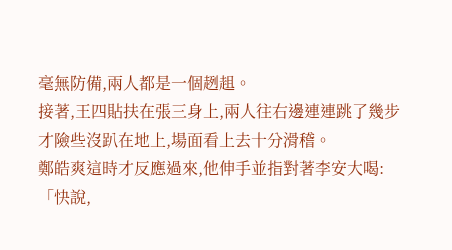毫無防備,兩人都是一個趔趄。
接著,王四貼扶在張三身上,兩人往右邊連連跳了幾步才險些沒趴在地上,場面看上去十分滑稽。
鄭皓爽這時才反應過來,他伸手並指對著李安大喝:「快說,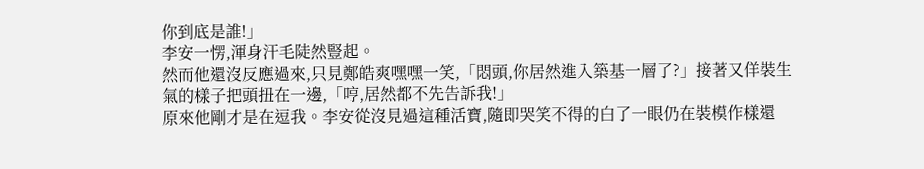你到底是誰!」
李安一愣,渾身汗毛陡然豎起。
然而他還沒反應過來,只見鄭皓爽嘿嘿一笑,「悶頭,你居然進入築基一層了?」接著又佯裝生氣的樣子把頭扭在一邊,「哼,居然都不先告訴我!」
原來他剛才是在逗我。李安從沒見過這種活寶,隨即哭笑不得的白了一眼仍在裝模作樣還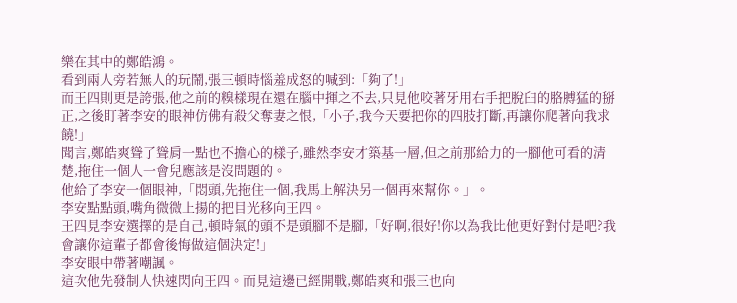樂在其中的鄭皓鴻。
看到兩人旁若無人的玩鬧,張三頓時惱羞成怒的喊到:「夠了!」
而王四則更是誇張,他之前的糗樣現在還在腦中揮之不去,只見他咬著牙用右手把脫臼的胳膊猛的掰正,之後盯著李安的眼神仿佛有殺父奪妻之恨,「小子,我今天要把你的四肢打斷,再讓你爬著向我求饒!」
聞言,鄭皓爽聳了聳肩一點也不擔心的樣子,雖然李安才築基一層,但之前那給力的一腳他可看的清楚,拖住一個人一會兒應該是沒問題的。
他給了李安一個眼神,「悶頭,先拖住一個,我馬上解決另一個再來幫你。」。
李安點點頭,嘴角微微上揚的把目光移向王四。
王四見李安選擇的是自己,頓時氣的頭不是頭腳不是腳,「好啊,很好!你以為我比他更好對付是吧?我會讓你這輩子都會後悔做這個決定!」
李安眼中帶著嘲諷。
這次他先發制人快速閃向王四。而見這邊已經開戰,鄭皓爽和張三也向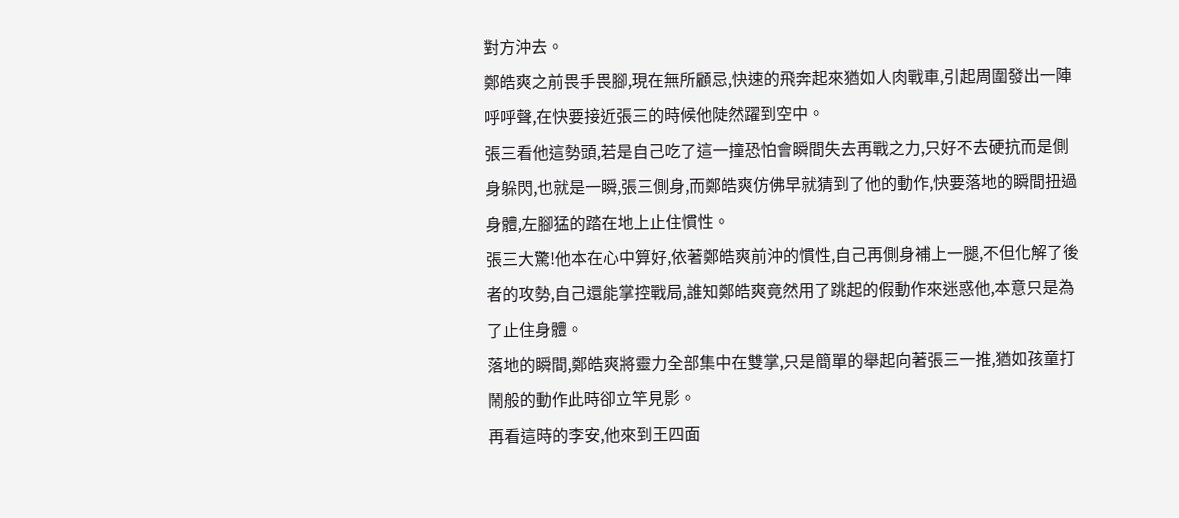對方沖去。
鄭皓爽之前畏手畏腳,現在無所顧忌,快速的飛奔起來猶如人肉戰車,引起周圍發出一陣呼呼聲,在快要接近張三的時候他陡然躍到空中。
張三看他這勢頭,若是自己吃了這一撞恐怕會瞬間失去再戰之力,只好不去硬抗而是側身躲閃,也就是一瞬,張三側身,而鄭皓爽仿佛早就猜到了他的動作,快要落地的瞬間扭過身體,左腳猛的踏在地上止住慣性。
張三大驚!他本在心中算好,依著鄭皓爽前沖的慣性,自己再側身補上一腿,不但化解了後者的攻勢,自己還能掌控戰局,誰知鄭皓爽竟然用了跳起的假動作來迷惑他,本意只是為了止住身體。
落地的瞬間,鄭皓爽將靈力全部集中在雙掌,只是簡單的舉起向著張三一推,猶如孩童打鬧般的動作此時卻立竿見影。
再看這時的李安,他來到王四面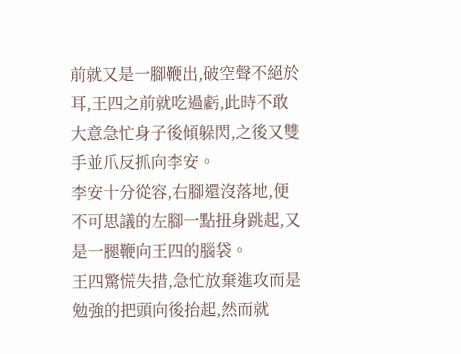前就又是一腳鞭出,破空聲不絕於耳,王四之前就吃過虧,此時不敢大意急忙身子後傾躲閃,之後又雙手並爪反抓向李安。
李安十分從容,右腳還沒落地,便不可思議的左腳一點扭身跳起,又是一腿鞭向王四的腦袋。
王四驚慌失措,急忙放棄進攻而是勉強的把頭向後抬起,然而就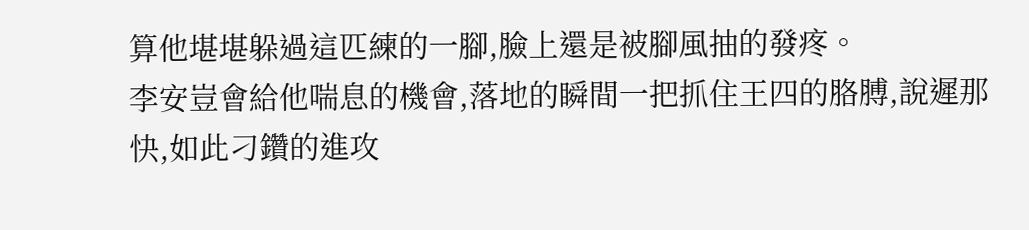算他堪堪躲過這匹練的一腳,臉上還是被腳風抽的發疼。
李安豈會給他喘息的機會,落地的瞬間一把抓住王四的胳膊,說遲那快,如此刁鑽的進攻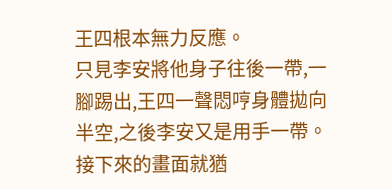王四根本無力反應。
只見李安將他身子往後一帶,一腳踢出,王四一聲悶哼身體拋向半空,之後李安又是用手一帶。
接下來的畫面就猶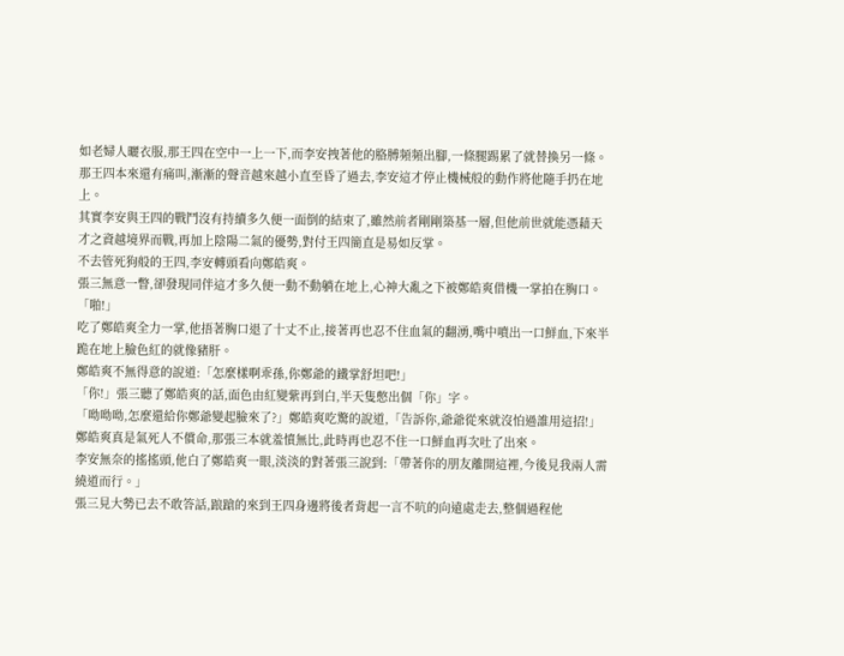如老婦人曬衣服,那王四在空中一上一下,而李安拽著他的胳膊頻頻出腳,一條腿踢累了就替換另一條。
那王四本來還有痛叫,漸漸的聲音越來越小直至昏了過去,李安這才停止機械般的動作將他隨手扔在地上。
其實李安與王四的戰鬥沒有持續多久便一面倒的結束了,雖然前者剛剛築基一層,但他前世就能憑藉天才之資越境界而戰,再加上陰陽二氣的優勢,對付王四簡直是易如反掌。
不去管死狗般的王四,李安轉頭看向鄭皓爽。
張三無意一瞥,卻發現同伴這才多久便一動不動躺在地上,心神大亂之下被鄭皓爽借機一掌拍在胸口。
「啪!」
吃了鄭皓爽全力一掌,他捂著胸口退了十丈不止,接著再也忍不住血氣的翻湧,嘴中噴出一口鮮血,下來半跪在地上臉色紅的就像豬肝。
鄭皓爽不無得意的說道:「怎麼樣啊乖孫,你鄭爺的鐵掌舒坦吧!」
「你!」張三聽了鄭皓爽的話,面色由紅變紫再到白,半天隻憋出個「你」字。
「呦呦呦,怎麼還給你鄭爺變起臉來了?」鄭皓爽吃驚的說道,「告訴你,爺爺從來就沒怕過誰用這招!」
鄭皓爽真是氣死人不償命,那張三本就羞憤無比,此時再也忍不住一口鮮血再次吐了出來。
李安無奈的搖搖頭,他白了鄭皓爽一眼,淡淡的對著張三說到:「帶著你的朋友離開這裡,今後見我兩人需繞道而行。」
張三見大勢已去不敢答話,踉蹌的來到王四身邊將後者背起一言不吭的向遠處走去,整個過程他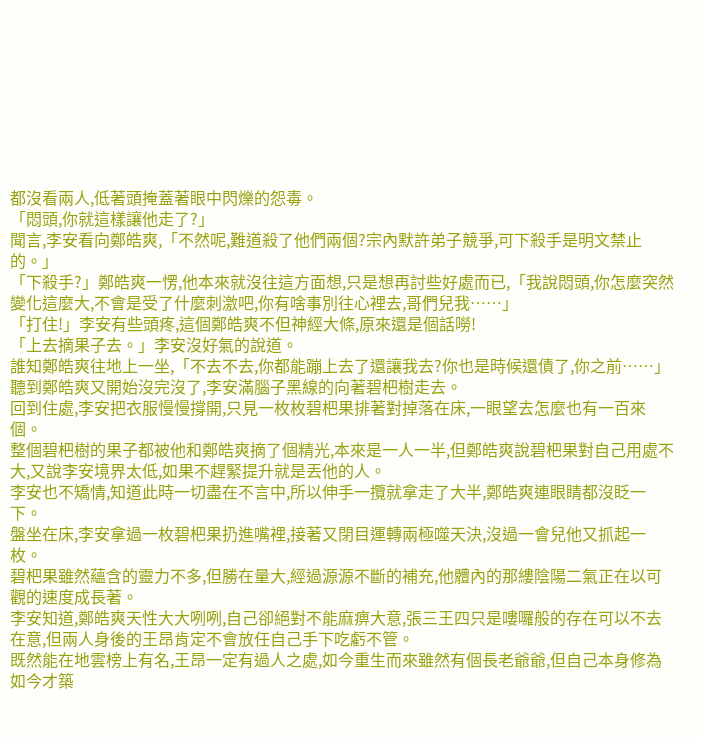都沒看兩人,低著頭掩蓋著眼中閃爍的怨毒。
「悶頭,你就這樣讓他走了?」
聞言,李安看向鄭皓爽,「不然呢,難道殺了他們兩個?宗內默許弟子競爭,可下殺手是明文禁止的。」
「下殺手?」鄭皓爽一愣,他本來就沒往這方面想,只是想再討些好處而已,「我說悶頭,你怎麼突然變化這麼大,不會是受了什麼刺激吧,你有啥事別往心裡去,哥們兒我……」
「打住!」李安有些頭疼,這個鄭皓爽不但神經大條,原來還是個話嘮!
「上去摘果子去。」李安沒好氣的說道。
誰知鄭皓爽往地上一坐,「不去不去,你都能蹦上去了還讓我去?你也是時候還債了,你之前……」
聽到鄭皓爽又開始沒完沒了,李安滿腦子黑線的向著碧杷樹走去。
回到住處,李安把衣服慢慢撐開,只見一枚枚碧杷果排著對掉落在床,一眼望去怎麼也有一百來個。
整個碧杷樹的果子都被他和鄭皓爽摘了個精光,本來是一人一半,但鄭皓爽說碧杷果對自己用處不大,又說李安境界太低,如果不趕緊提升就是丟他的人。
李安也不矯情,知道此時一切盡在不言中,所以伸手一攬就拿走了大半,鄭皓爽連眼睛都沒眨一下。
盤坐在床,李安拿過一枚碧杷果扔進嘴裡,接著又閉目運轉兩極噬天決,沒過一會兒他又抓起一枚。
碧杷果雖然蘊含的靈力不多,但勝在量大,經過源源不斷的補充,他體內的那縷陰陽二氣正在以可觀的速度成長著。
李安知道,鄭皓爽天性大大咧咧,自己卻絕對不能麻痹大意,張三王四只是嘍囉般的存在可以不去在意,但兩人身後的王昂肯定不會放任自己手下吃虧不管。
既然能在地雲榜上有名,王昂一定有過人之處,如今重生而來雖然有個長老爺爺,但自己本身修為如今才築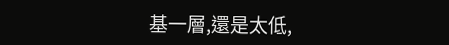基一層,還是太低,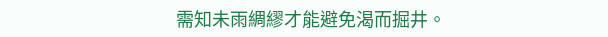需知未雨綢繆才能避免渴而掘井。